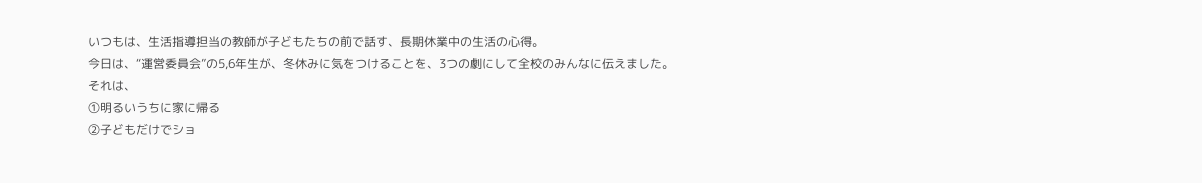いつもは、生活指導担当の教師が子どもたちの前で話す、長期休業中の生活の心得。
今日は、“運営委員会”の5,6年生が、冬休みに気をつけることを、3つの劇にして全校のみんなに伝えました。
それは、
①明るいうちに家に帰る
②子どもだけでショ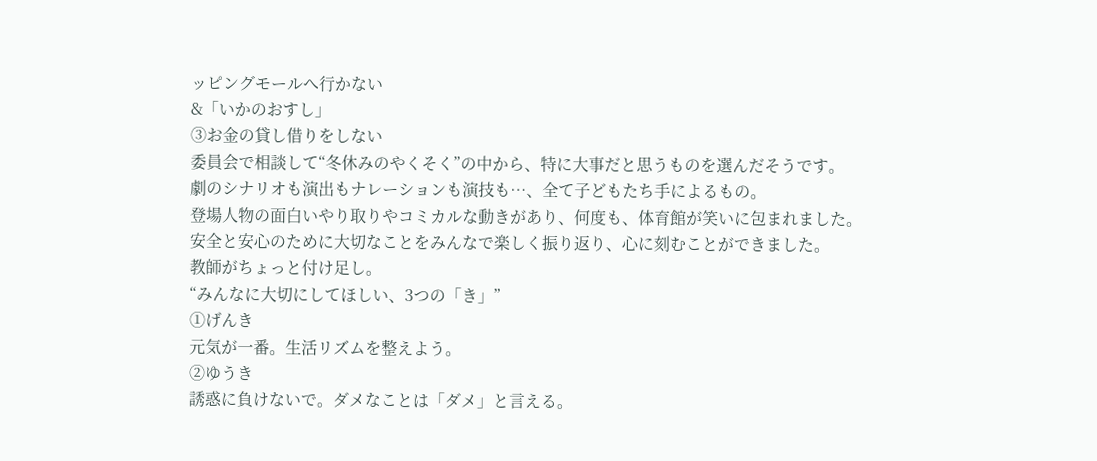ッピングモールへ行かない
&「いかのおすし」
③お金の貸し借りをしない
委員会で相談して“冬休みのやくそく”の中から、特に大事だと思うものを選んだそうです。
劇のシナリオも演出もナレーションも演技も…、全て子どもたち手によるもの。
登場人物の面白いやり取りやコミカルな動きがあり、何度も、体育館が笑いに包まれました。
安全と安心のために大切なことをみんなで楽しく振り返り、心に刻むことができました。
教師がちょっと付け足し。
“みんなに大切にしてほしい、3つの「き」”
①げんき
元気が一番。生活リズムを整えよう。
②ゆうき
誘惑に負けないで。ダメなことは「ダメ」と言える。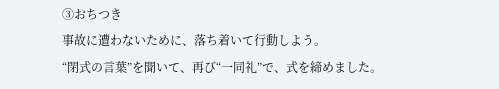③おちつき
事故に遭わないために、落ち着いて行動しよう。
“閉式の言葉”を聞いて、再び“一同礼”で、式を締めました。